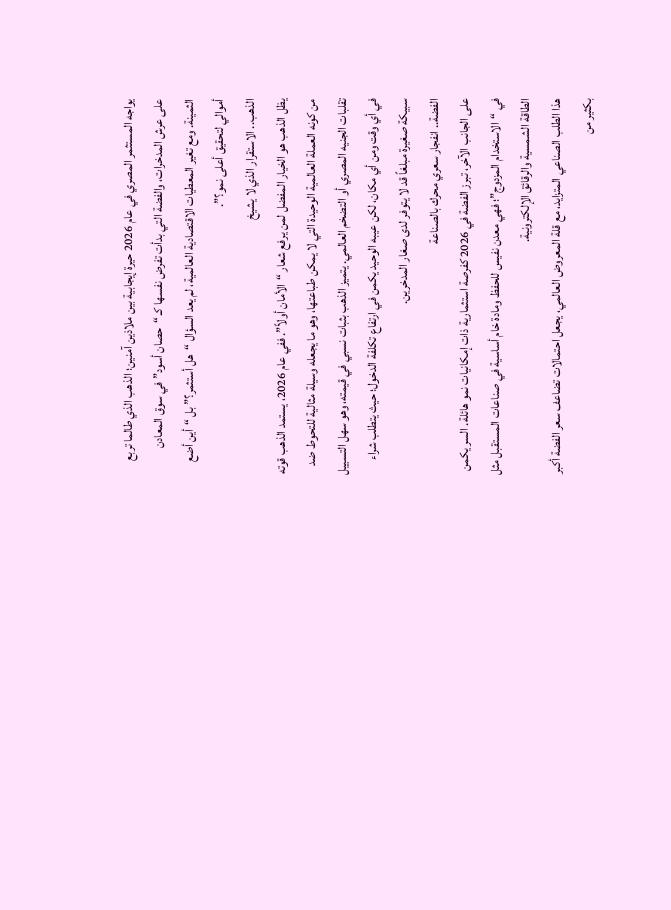يواجه المستثمر المصري في عام 2026 حيرة إيجابية بين ملاذين آمنين؛ الذهب الذي طالما تربع على عرش المدخرات، والفضة التي بدأت تفرض نفسها كـ “حصان أسود” في سوق المعادن الثمينة. ومع تغير المعطيات الاقتصادية العالمية، لم يعد السؤال “هل أستثمر؟” بل “أين أضع أموالي لتحقيق أعلى نمو؟”.
الذهب.. الاستقرار الذي لا يشيخ
يظل الذهب هو الخيار المفضل لمن يرفع شعار “الأمان أولاً”. ففي عام 2026، يستمد الذهب قوته من كونه العملة العالمية الوحيدة التي لا يمكن طباعتها، وهو ما يجعله وسيلة مثالية للتحوط ضد تقلبات الجنيه المصري أو التضخم العالمي. يتميز الذهب بثبات نسبي في قيمته، وهو سهل التسييل في أي وقت ومن أي مكان، لكن عيبه الوحيد يكمن في ارتفاع تكلفة الدخول؛ حيث يتطلب شراء سبيكة صغيرة مبلغاً قد لا يتوفر لدى صغار المدخرين.
الفضة.. انفجار سعري محرك بالصناعة
على الجانب الآخر، تبرز الفضة في 2026 كفرصة استثمارية ذات إمكانيات نمو هائلة. السر يكمن في “الاستخدام المزدوج”؛ فهي معدن نفيس للحفظ ومادة خام أساسية في صناعات المستقبل مثل الطاقة الشمسية والرقائق الإلكترونية.
هذا الطلب الصناعي المتزايد، مع قلة المعروض العالمي، يجعل احتمالات تضاعف سعر الفضة أكبر بكثير من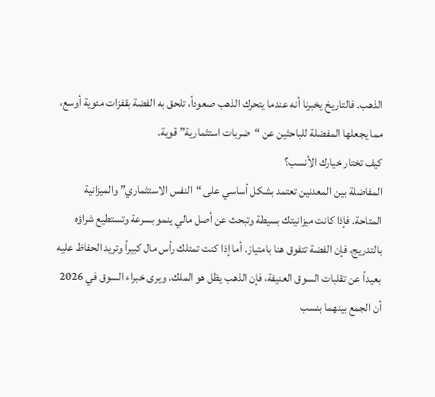الذهب. فالتاريخ يخبرنا أنه عندما يتحرك الذهب صعوداً، تلحق به الفضة بقفزات مئوية أوسع، مما يجعلها المفضلة للباحثين عن “ضربات استثمارية” قوية.
كيف تختار خيارك الأنسب؟
المفاضلة بين المعدنين تعتمد بشكل أساسي على “النفس الاستثماري” والميزانية المتاحة. فإذا كانت ميزانيتك بسيطة وتبحث عن أصل مالي ينمو بسرعة وتستطيع شراؤه بالتدريج، فإن الفضة تتفوق هنا بامتياز. أما إذا كنت تمتلك رأس مال كبيراً وتريد الحفاظ عليه بعيداً عن تقلبات السوق العنيفة، فإن الذهب يظل هو الملك. ويرى خبراء السوق في 2026 أن الجمع بينهما بنسب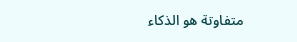متفاوتة هو الذكاء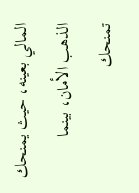المالي بعينه، حيث يمنحك الذهب الأمان، بينما تمنحك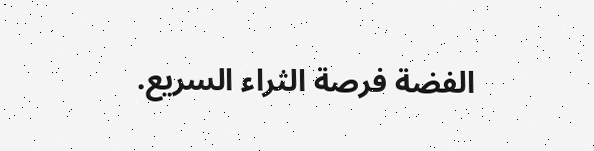الفضة فرصة الثراء السريع.